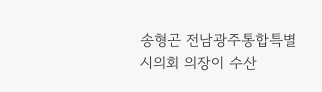송형곤 전남광주통합특별시의회 의장이 수산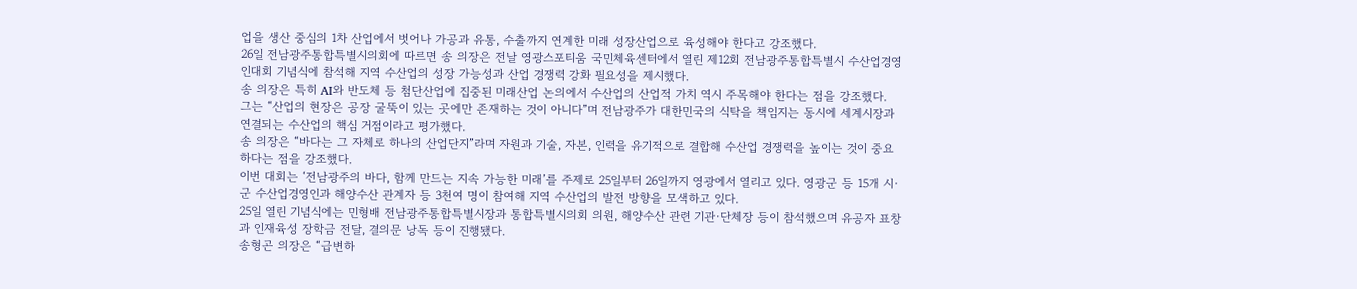업을 생산 중심의 1차 산업에서 벗어나 가공과 유통, 수출까지 연계한 미래 성장산업으로 육성해야 한다고 강조했다.
26일 전남광주통합특별시의회에 따르면 송 의장은 전날 영광스포티움 국민체육센터에서 열린 제12회 전남광주통합특별시 수산업경영인대회 기념식에 참석해 지역 수산업의 성장 가능성과 산업 경쟁력 강화 필요성을 제시했다.
송 의장은 특히 AI와 반도체 등 첨단산업에 집중된 미래산업 논의에서 수산업의 산업적 가치 역시 주목해야 한다는 점을 강조했다.
그는 “산업의 현장은 공장 굴뚝이 있는 곳에만 존재하는 것이 아니다”며 전남광주가 대한민국의 식탁을 책임지는 동시에 세계시장과 연결되는 수산업의 핵심 거점이라고 평가했다.
송 의장은 “바다는 그 자체로 하나의 산업단지”라며 자원과 기술, 자본, 인력을 유기적으로 결합해 수산업 경쟁력을 높이는 것이 중요하다는 점을 강조했다.
이번 대회는 ‘전남광주의 바다, 함께 만드는 지속 가능한 미래’를 주제로 25일부터 26일까지 영광에서 열리고 있다. 영광군 등 15개 시·군 수산업경영인과 해양수산 관계자 등 3천여 명이 참여해 지역 수산업의 발전 방향을 모색하고 있다.
25일 열린 기념식에는 민형배 전남광주통합특별시장과 통합특별시의회 의원, 해양수산 관련 기관·단체장 등이 참석했으며 유공자 표창과 인재육성 장학금 전달, 결의문 낭독 등이 진행됐다.
송형곤 의장은 “급변하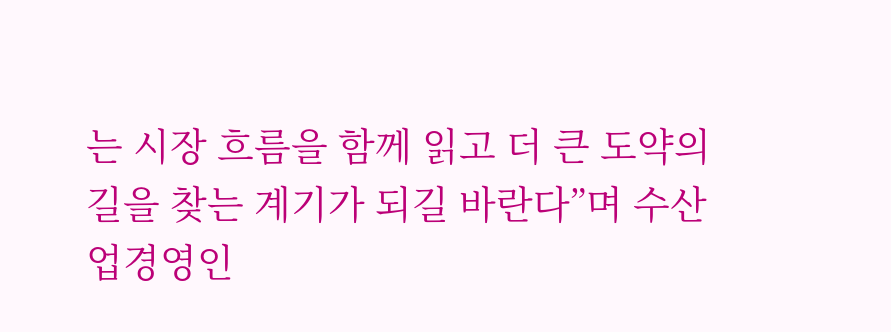는 시장 흐름을 함께 읽고 더 큰 도약의 길을 찾는 계기가 되길 바란다”며 수산업경영인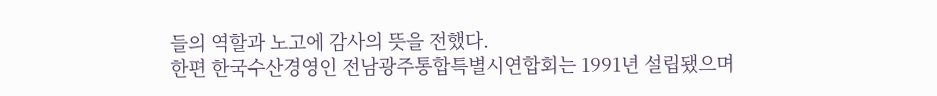들의 역할과 노고에 감사의 뜻을 전했다.
한편 한국수산경영인 전남광주통합특별시연합회는 1991년 설립됐으며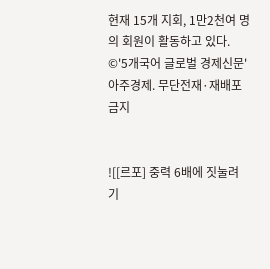현재 15개 지회, 1만2천여 명의 회원이 활동하고 있다.
©'5개국어 글로벌 경제신문' 아주경제. 무단전재·재배포 금지


![[르포] 중력 6배에 짓눌려 기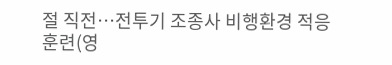절 직전…전투기 조종사 비행환경 적응훈련(영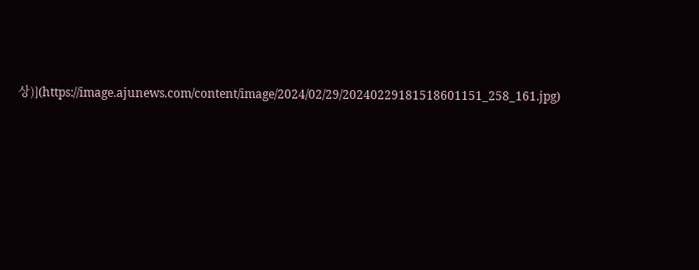상)](https://image.ajunews.com/content/image/2024/02/29/20240229181518601151_258_161.jpg)